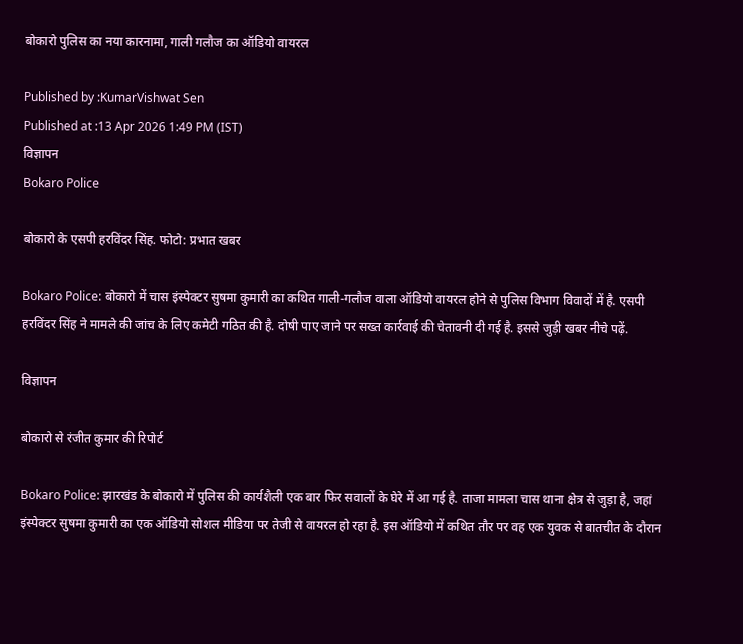बोकारो पुलिस का नया कारनामा, गाली गलौज का ऑडियो वायरल

Published by :KumarVishwat Sen
Published at :13 Apr 2026 1:49 PM (IST)
विज्ञापन
Bokaro Police

बोकारो के एसपी हरविंदर सिंह. फोटो: प्रभात खबर

Bokaro Police: बोकारो में चास इंस्पेक्टर सुषमा कुमारी का कथित गाली-गलौज वाला ऑडियो वायरल होने से पुलिस विभाग विवादों में है. एसपी हरविंदर सिंह ने मामले की जांच के लिए कमेटी गठित की है. दोषी पाए जाने पर सख्त कार्रवाई की चेतावनी दी गई है. इससे जुड़ी खबर नीचे पढ़ें.

विज्ञापन

बोकारो से रंजीत कुमार की रिपोर्ट

Bokaro Police: झारखंड के बोकारो में पुलिस की कार्यशैली एक बार फिर सवालों के घेरे में आ गई है. ताजा मामला चास थाना क्षेत्र से जुड़ा है, जहां इंस्पेक्टर सुषमा कुमारी का एक ऑडियो सोशल मीडिया पर तेजी से वायरल हो रहा है. इस ऑडियो में कथित तौर पर वह एक युवक से बातचीत के दौरान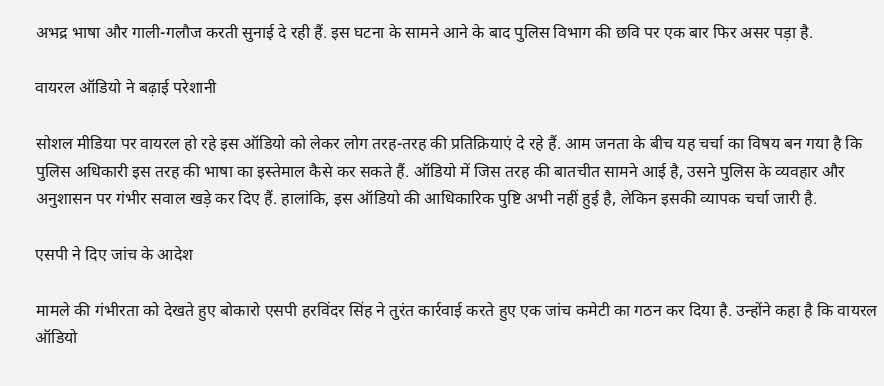अभद्र भाषा और गाली-गलौज करती सुनाई दे रही हैं. इस घटना के सामने आने के बाद पुलिस विभाग की छवि पर एक बार फिर असर पड़ा है.

वायरल ऑडियो ने बढ़ाई परेशानी

सोशल मीडिया पर वायरल हो रहे इस ऑडियो को लेकर लोग तरह-तरह की प्रतिक्रियाएं दे रहे हैं. आम जनता के बीच यह चर्चा का विषय बन गया है कि पुलिस अधिकारी इस तरह की भाषा का इस्तेमाल कैसे कर सकते हैं. ऑडियो में जिस तरह की बातचीत सामने आई है, उसने पुलिस के व्यवहार और अनुशासन पर गंभीर सवाल खड़े कर दिए हैं. हालांकि, इस ऑडियो की आधिकारिक पुष्टि अभी नहीं हुई है, लेकिन इसकी व्यापक चर्चा जारी है.

एसपी ने दिए जांच के आदेश

मामले की गंभीरता को देखते हुए बोकारो एसपी हरविंदर सिंह ने तुरंत कार्रवाई करते हुए एक जांच कमेटी का गठन कर दिया है. उन्होंने कहा है कि वायरल ऑडियो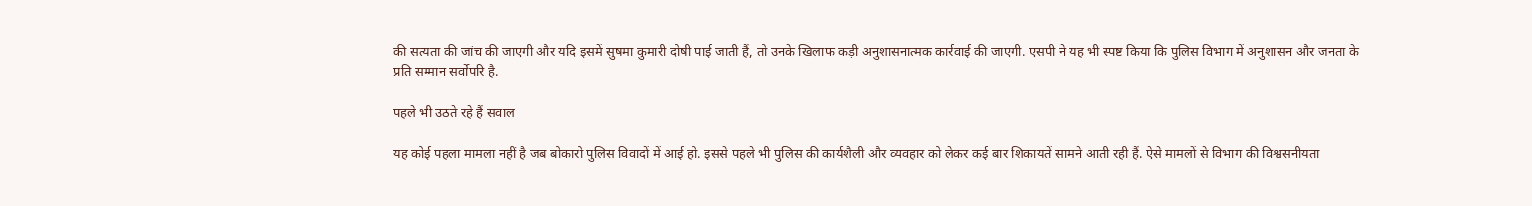की सत्यता की जांच की जाएगी और यदि इसमें सुषमा कुमारी दोषी पाई जाती हैं, तो उनके खिलाफ कड़ी अनुशासनात्मक कार्रवाई की जाएगी. एसपी ने यह भी स्पष्ट किया कि पुलिस विभाग में अनुशासन और जनता के प्रति सम्मान सर्वोपरि है.

पहले भी उठते रहे हैं सवाल

यह कोई पहला मामला नहीं है जब बोकारो पुलिस विवादों में आई हो. इससे पहले भी पुलिस की कार्यशैली और व्यवहार को लेकर कई बार शिकायतें सामने आती रही हैं. ऐसे मामलों से विभाग की विश्वसनीयता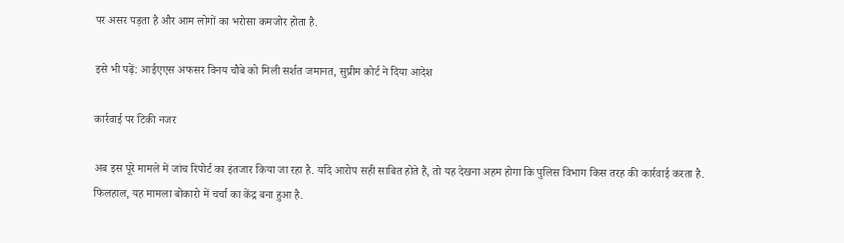पर असर पड़ता है और आम लोगों का भरोसा कमजोर होता है.

इसे भी पढ़ें: आईएएस अफसर विनय चौबे को मिली सर्शत जमानत, सुप्रीम कोर्ट ने दिया आदेश

कार्रवाई पर टिकी नजर

अब इस पूरे मामले में जांच रिपोर्ट का इंतजार किया जा रहा है. यदि आरोप सही साबित होते हैं, तो यह देखना अहम होगा कि पुलिस विभाग किस तरह की कार्रवाई करता है. फिलहाल, यह मामला बोकारो में चर्चा का केंद्र बना हुआ है.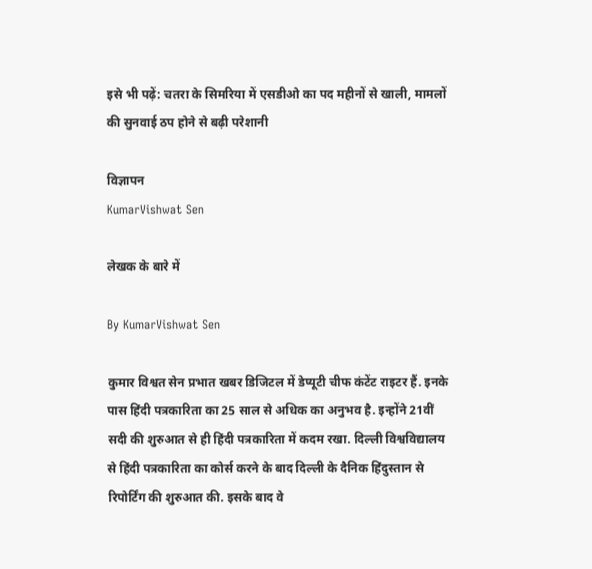इसे भी पढ़ें: चतरा के सिमरिया में एसडीओ का पद महीनों से खाली, मामलों की सुनवाई ठप होने से बढ़ी परेशानी

विज्ञापन
KumarVishwat Sen

लेखक के बारे में

By KumarVishwat Sen

कुमार विश्वत सेन प्रभात खबर डिजिटल में डेप्यूटी चीफ कंटेंट राइटर हैं. इनके पास हिंदी पत्रकारिता का 25 साल से अधिक का अनुभव है. इन्होंने 21वीं सदी की शुरुआत से ही हिंदी पत्रकारिता में कदम रखा. दिल्ली विश्वविद्यालय से हिंदी पत्रकारिता का कोर्स करने के बाद दिल्ली के दैनिक हिंदुस्तान से रिपोर्टिंग की शुरुआत की. इसके बाद वे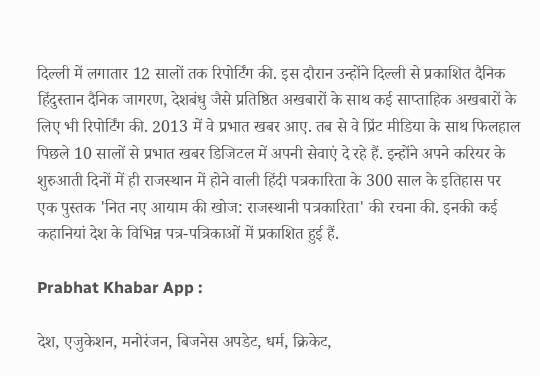दिल्ली में लगातार 12 सालों तक रिपोर्टिंग की. इस दौरान उन्होंने दिल्ली से प्रकाशित दैनिक हिंदुस्तान दैनिक जागरण, देशबंधु जैसे प्रतिष्ठित अखबारों के साथ कई साप्ताहिक अखबारों के लिए भी रिपोर्टिंग की. 2013 में वे प्रभात खबर आए. तब से वे प्रिंट मीडिया के साथ फिलहाल पिछले 10 सालों से प्रभात खबर डिजिटल में अपनी सेवाएं दे रहे हैं. इन्होंने अपने करियर के शुरुआती दिनों में ही राजस्थान में होने वाली हिंदी पत्रकारिता के 300 साल के इतिहास पर एक पुस्तक 'नित नए आयाम की खोज: राजस्थानी पत्रकारिता' की रचना की. इनकी कई कहानियां देश के विभिन्न पत्र-पत्रिकाओं में प्रकाशित हुई हैं.

Prabhat Khabar App :

देश, एजुकेशन, मनोरंजन, बिजनेस अपडेट, धर्म, क्रिकेट,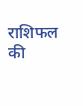राशिफल की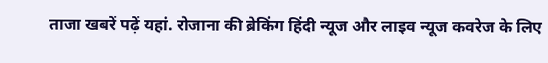ताजा खबरें पढ़ें यहां. रोजाना की ब्रेकिंग हिंदी न्यूज और लाइव न्यूज कवरेज के लिए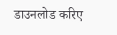डाउनलोड करिए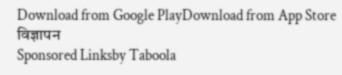Download from Google PlayDownload from App Store
विज्ञापन
Sponsored Linksby Taboola